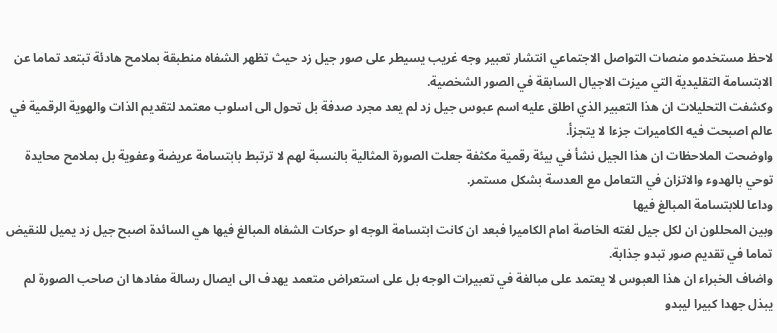لاحظ مستخدمو منصات التواصل الاجتماعي انتشار تعبير وجه غريب يسيطر على صور جيل زد حيث تظهر الشفاه منطبقة بملامح هادئة تبتعد تماما عن الابتسامة التقليدية التي ميزت الاجيال السابقة في الصور الشخصية.
وكشفت التحليلات ان هذا التعبير الذي اطلق عليه اسم عبوس جيل زد لم يعد مجرد صدفة بل تحول الى اسلوب معتمد لتقديم الذات والهوية الرقمية في عالم اصبحت فيه الكاميرات جزءا لا يتجزأ.
واوضحت الملاحظات ان هذا الجيل نشأ في بيئة رقمية مكثفة جعلت الصورة المثالية بالنسبة لهم لا ترتبط بابتسامة عريضة وعفوية بل بملامح محايدة توحي بالهدوء والاتزان في التعامل مع العدسة بشكل مستمر.
وداعا للابتسامة المبالغ فيها
وبين المحللون ان لكل جيل لغته الخاصة امام الكاميرا فبعد ان كانت ابتسامة الوجه او حركات الشفاه المبالغ فيها هي السائدة اصبح جيل زد يميل للنقيض تماما في تقديم صور تبدو جذابة.
واضاف الخبراء ان هذا العبوس لا يعتمد على مبالغة في تعبيرات الوجه بل على استعراض متعمد يهدف الى ايصال رسالة مفادها ان صاحب الصورة لم يبذل جهدا كبيرا ليبدو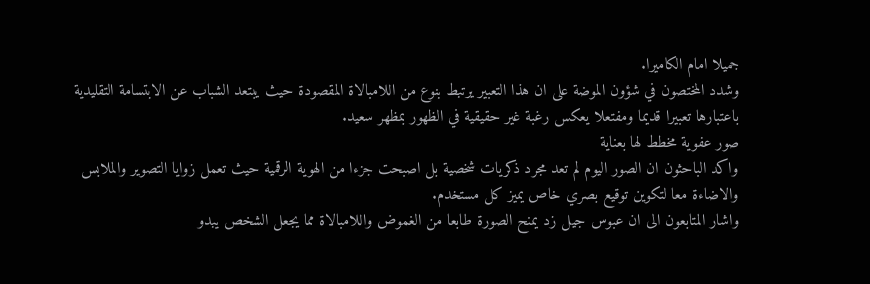جميلا امام الكاميرا.
وشدد المختصون في شؤون الموضة على ان هذا التعبير يرتبط بنوع من اللامبالاة المقصودة حيث يبتعد الشباب عن الابتسامة التقليدية باعتبارها تعبيرا قديما ومفتعلا يعكس رغبة غير حقيقية في الظهور بمظهر سعيد.
صور عفوية مخطط لها بعناية
واكد الباحثون ان الصور اليوم لم تعد مجرد ذكريات شخصية بل اصبحت جزءا من الهوية الرقمية حيث تعمل زوايا التصوير والملابس والاضاءة معا لتكوين توقيع بصري خاص يميز كل مستخدم.
واشار المتابعون الى ان عبوس جيل زد يمنح الصورة طابعا من الغموض واللامبالاة مما يجعل الشخص يبدو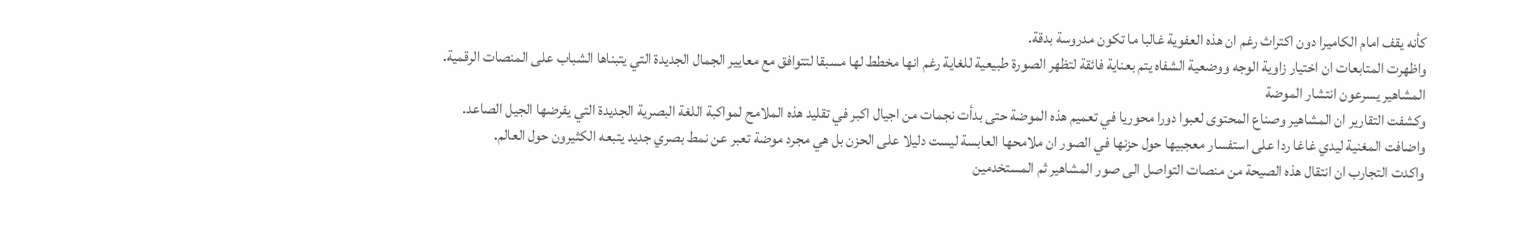كأنه يقف امام الكاميرا دون اكتراث رغم ان هذه العفوية غالبا ما تكون مدروسة بدقة.
واظهرت المتابعات ان اختيار زاوية الوجه ووضعية الشفاه يتم بعناية فائقة لتظهر الصورة طبيعية للغاية رغم انها مخطط لها مسبقا لتتوافق مع معايير الجمال الجديدة التي يتبناها الشباب على المنصات الرقمية.
المشاهير يسرعون انتشار الموضة
وكشفت التقارير ان المشاهير وصناع المحتوى لعبوا دورا محوريا في تعميم هذه الموضة حتى بدأت نجمات من اجيال اكبر في تقليد هذه الملامح لمواكبة اللغة البصرية الجديدة التي يفرضها الجيل الصاعد.
واضافت المغنية ليدي غاغا ردا على استفسار معجبيها حول حزنها في الصور ان ملامحها العابسة ليست دليلا على الحزن بل هي مجرد موضة تعبر عن نمط بصري جديد يتبعه الكثيرون حول العالم.
واكدت التجارب ان انتقال هذه الصيحة من منصات التواصل الى صور المشاهير ثم المستخدمين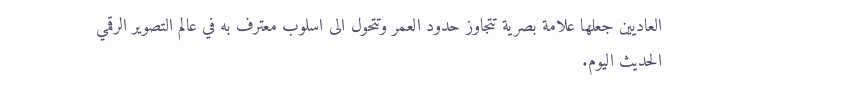العاديين جعلها علامة بصرية تتجاوز حدود العمر وتتحول الى اسلوب معترف به في عالم التصوير الرقمي الحديث اليوم.